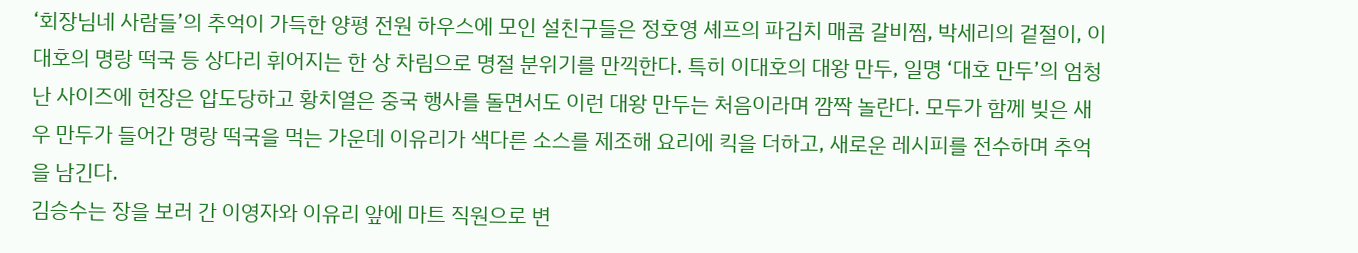‘회장님네 사람들’의 추억이 가득한 양평 전원 하우스에 모인 설친구들은 정호영 셰프의 파김치 매콤 갈비찜, 박세리의 겉절이, 이대호의 명랑 떡국 등 상다리 휘어지는 한 상 차림으로 명절 분위기를 만끽한다. 특히 이대호의 대왕 만두, 일명 ‘대호 만두’의 엄청난 사이즈에 현장은 압도당하고 황치열은 중국 행사를 돌면서도 이런 대왕 만두는 처음이라며 깜짝 놀란다. 모두가 함께 빚은 새우 만두가 들어간 명랑 떡국을 먹는 가운데 이유리가 색다른 소스를 제조해 요리에 킥을 더하고, 새로운 레시피를 전수하며 추억을 남긴다.
김승수는 장을 보러 간 이영자와 이유리 앞에 마트 직원으로 변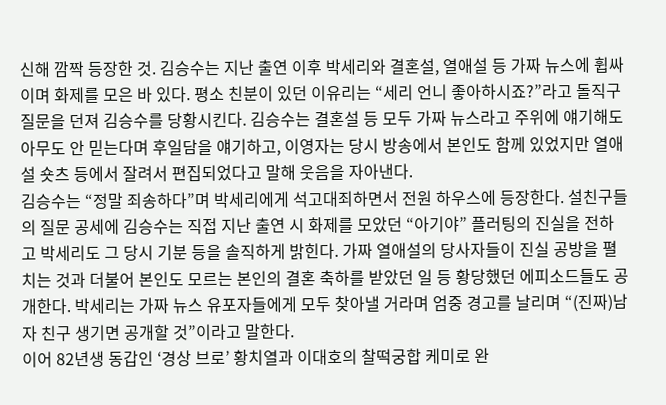신해 깜짝 등장한 것. 김승수는 지난 출연 이후 박세리와 결혼설, 열애설 등 가짜 뉴스에 휩싸이며 화제를 모은 바 있다. 평소 친분이 있던 이유리는 “세리 언니 좋아하시죠?”라고 돌직구 질문을 던져 김승수를 당황시킨다. 김승수는 결혼설 등 모두 가짜 뉴스라고 주위에 얘기해도 아무도 안 믿는다며 후일담을 얘기하고, 이영자는 당시 방송에서 본인도 함께 있었지만 열애설 숏츠 등에서 잘려서 편집되었다고 말해 웃음을 자아낸다.
김승수는 “정말 죄송하다”며 박세리에게 석고대죄하면서 전원 하우스에 등장한다. 설친구들의 질문 공세에 김승수는 직접 지난 출연 시 화제를 모았던 “아기야” 플러팅의 진실을 전하고 박세리도 그 당시 기분 등을 솔직하게 밝힌다. 가짜 열애설의 당사자들이 진실 공방을 펼치는 것과 더불어 본인도 모르는 본인의 결혼 축하를 받았던 일 등 황당했던 에피소드들도 공개한다. 박세리는 가짜 뉴스 유포자들에게 모두 찾아낼 거라며 엄중 경고를 날리며 “(진짜)남자 친구 생기면 공개할 것”이라고 말한다.
이어 82년생 동갑인 ‘경상 브로’ 황치열과 이대호의 찰떡궁합 케미로 완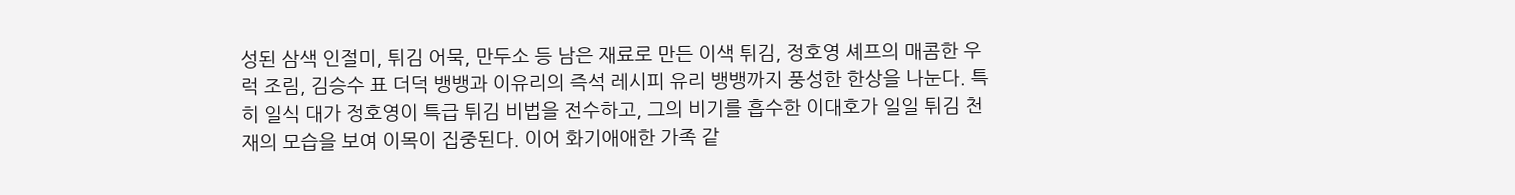성된 삼색 인절미, 튀김 어묵, 만두소 등 남은 재료로 만든 이색 튀김, 정호영 셰프의 매콤한 우럭 조림, 김승수 표 더덕 뱅뱅과 이유리의 즉석 레시피 유리 뱅뱅까지 풍성한 한상을 나눈다. 특히 일식 대가 정호영이 특급 튀김 비법을 전수하고, 그의 비기를 흡수한 이대호가 일일 튀김 천재의 모습을 보여 이목이 집중된다. 이어 화기애애한 가족 같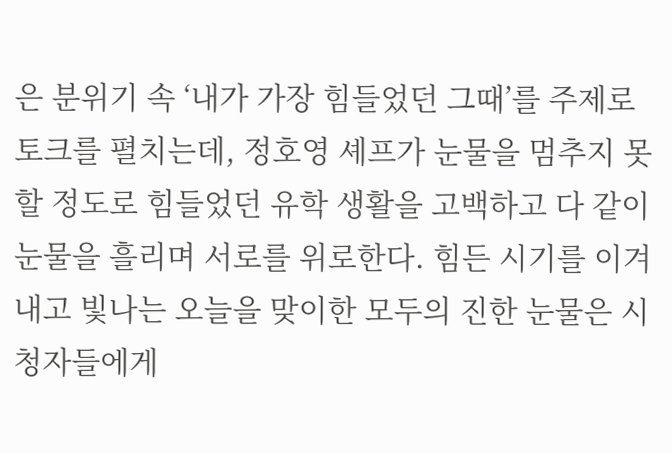은 분위기 속 ‘내가 가장 힘들었던 그때’를 주제로 토크를 펼치는데, 정호영 셰프가 눈물을 멈추지 못할 정도로 힘들었던 유학 생활을 고백하고 다 같이 눈물을 흘리며 서로를 위로한다. 힘든 시기를 이겨내고 빛나는 오늘을 맞이한 모두의 진한 눈물은 시청자들에게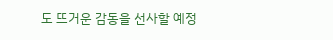도 뜨거운 감동을 선사할 예정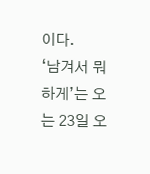이다.
‘남겨서 뭐하게’는 오는 23일 오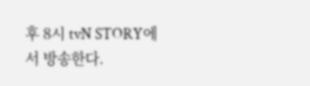후 8시 tvN STORY에서 방송한다.